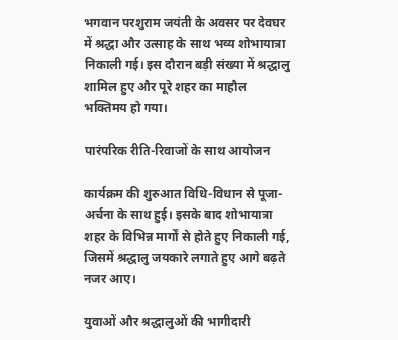भगवान परशुराम जयंती के अवसर पर देवघर में श्रद्धा और उत्साह के साथ भव्य शोभायात्रा निकाली गई। इस दौरान बड़ी संख्या में श्रद्धालु शामिल हुए और पूरे शहर का माहौल भक्तिमय हो गया।

पारंपरिक रीति-रिवाजों के साथ आयोजन

कार्यक्रम की शुरुआत विधि-विधान से पूजा-अर्चना के साथ हुई। इसके बाद शोभायात्रा शहर के विभिन्न मार्गों से होते हुए निकाली गई, जिसमें श्रद्धालु जयकारे लगाते हुए आगे बढ़ते नजर आए।

युवाओं और श्रद्धालुओं की भागीदारी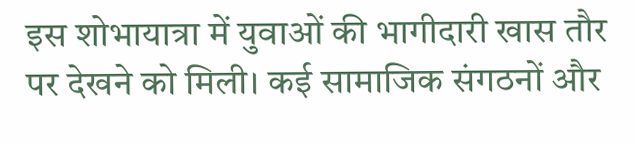इस शोभायात्रा में युवाओं की भागीदारी खास तौर पर देखने को मिली। कई सामाजिक संगठनों और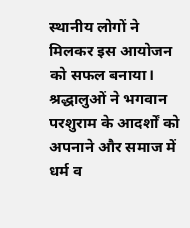स्थानीय लोगों ने मिलकर इस आयोजन को सफल बनाया।
श्रद्धालुओं ने भगवान परशुराम के आदर्शों को अपनाने और समाज में धर्म व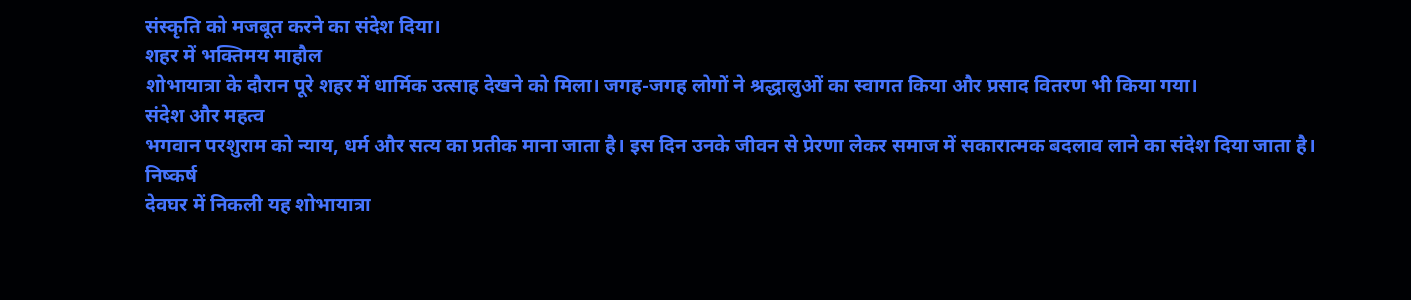संस्कृति को मजबूत करने का संदेश दिया।
शहर में भक्तिमय माहौल
शोभायात्रा के दौरान पूरे शहर में धार्मिक उत्साह देखने को मिला। जगह-जगह लोगों ने श्रद्धालुओं का स्वागत किया और प्रसाद वितरण भी किया गया।
संदेश और महत्व
भगवान परशुराम को न्याय, धर्म और सत्य का प्रतीक माना जाता है। इस दिन उनके जीवन से प्रेरणा लेकर समाज में सकारात्मक बदलाव लाने का संदेश दिया जाता है।
निष्कर्ष
देवघर में निकली यह शोभायात्रा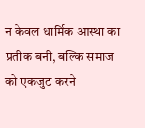न केवल धार्मिक आस्था का प्रतीक बनी, बल्कि समाज को एकजुट करने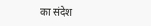का संदेश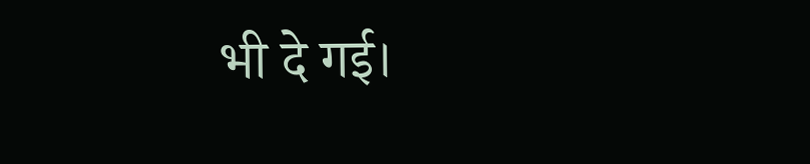भी दे गई।